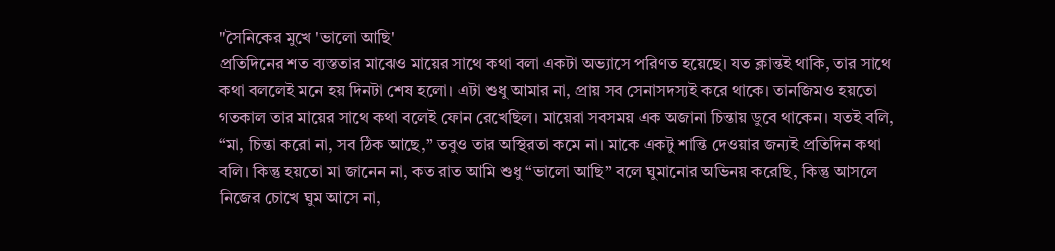"সৈনিকের মুখে 'ভালো আছি'
প্রতিদিনের শত ব্যস্ততার মাঝেও মায়ের সাথে কথা বলা একটা অভ্যাসে পরিণত হয়েছে। যত ক্লান্তই থাকি, তার সাথে কথা বললেই মনে হয় দিনটা শেষ হলো। এটা শুধু আমার না, প্রায় সব সেনাসদস্যই করে থাকে। তানজিমও হয়তো গতকাল তার মায়ের সাথে কথা বলেই ফোন রেখেছিল। মায়েরা সবসময় এক অজানা চিন্তায় ডুবে থাকেন। যতই বলি, “মা, চিন্তা করো না, সব ঠিক আছে,” তবুও তার অস্থিরতা কমে না। মাকে একটু শান্তি দেওয়ার জন্যই প্রতিদিন কথা বলি। কিন্তু হয়তো মা জানেন না, কত রাত আমি শুধু “ভালো আছি” বলে ঘুমানোর অভিনয় করেছি, কিন্তু আসলে নিজের চোখে ঘুম আসে না,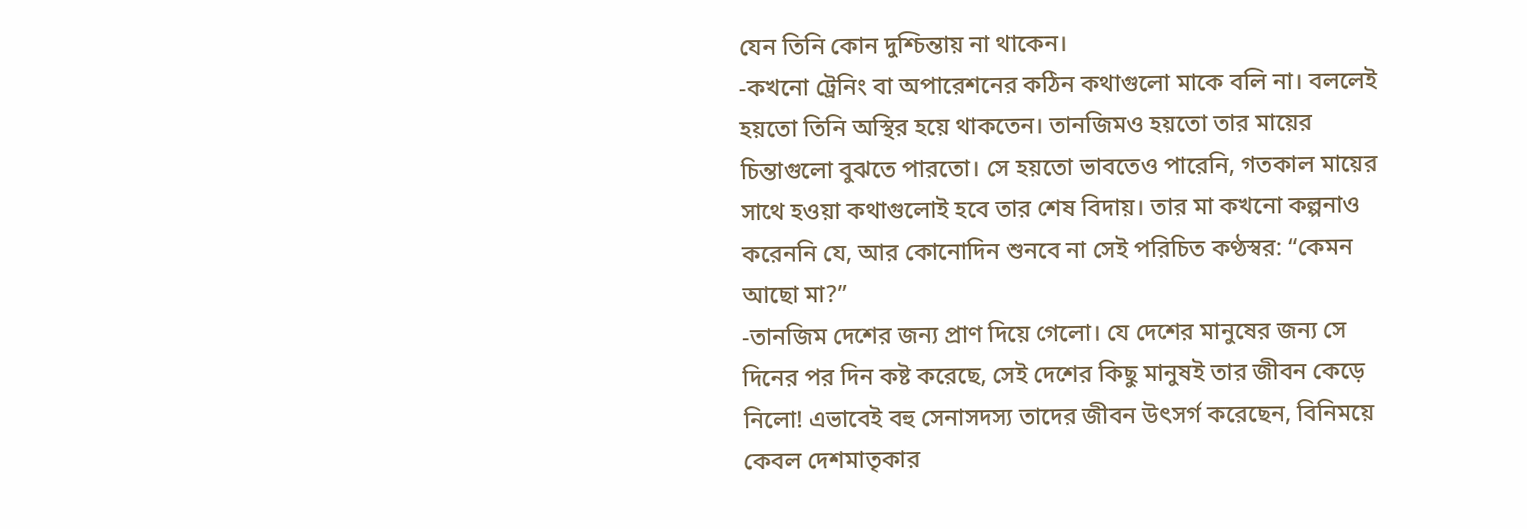যেন তিনি কোন দুশ্চিন্তায় না থাকেন।
-কখনো ট্রেনিং বা অপারেশনের কঠিন কথাগুলো মাকে বলি না। বললেই হয়তো তিনি অস্থির হয়ে থাকতেন। তানজিমও হয়তো তার মায়ের চিন্তাগুলো বুঝতে পারতো। সে হয়তো ভাবতেও পারেনি, গতকাল মায়ের সাথে হওয়া কথাগুলোই হবে তার শেষ বিদায়। তার মা কখনো কল্পনাও করেননি যে, আর কোনোদিন শুনবে না সেই পরিচিত কণ্ঠস্বর: “কেমন আছো মা?”
-তানজিম দেশের জন্য প্রাণ দিয়ে গেলো। যে দেশের মানুষের জন্য সে দিনের পর দিন কষ্ট করেছে, সেই দেশের কিছু মানুষই তার জীবন কেড়ে নিলো! এভাবেই বহু সেনাসদস্য তাদের জীবন উৎসর্গ করেছেন, বিনিময়ে কেবল দেশমাতৃকার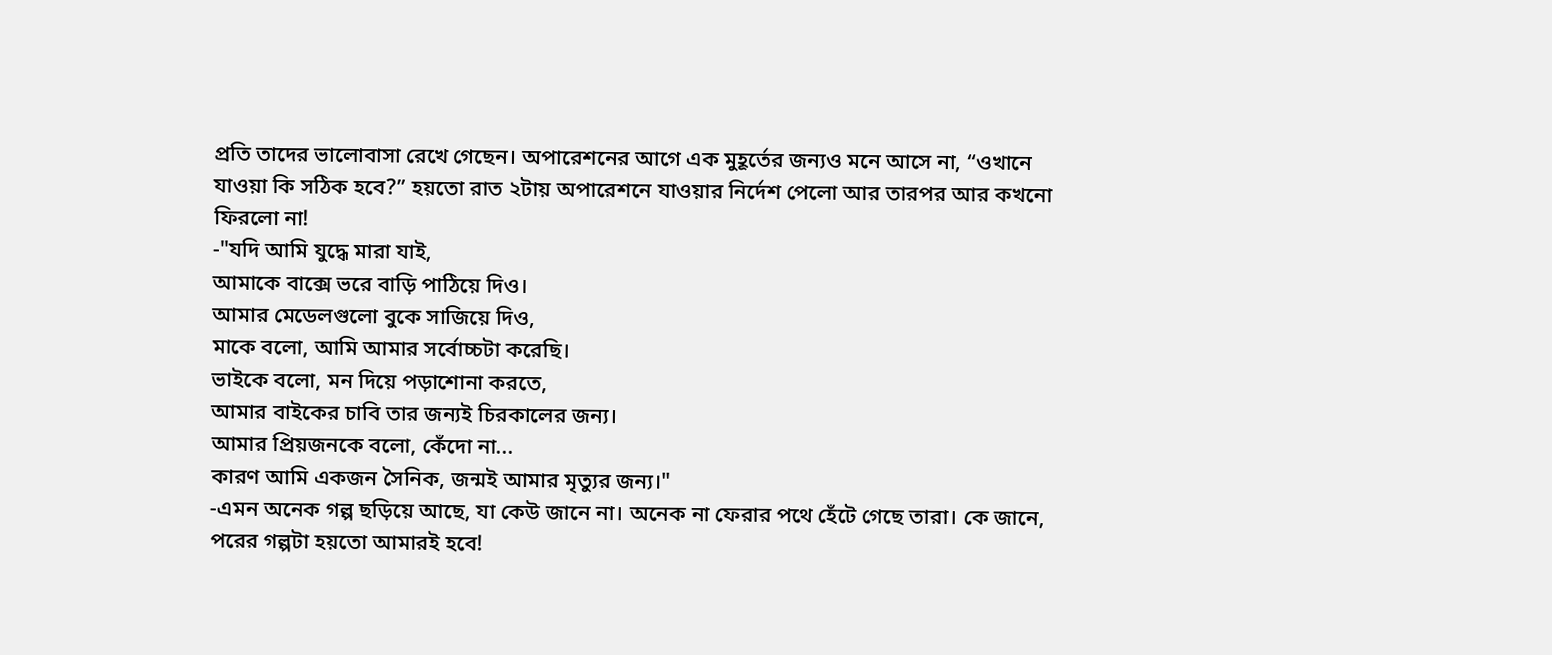প্রতি তাদের ভালোবাসা রেখে গেছেন। অপারেশনের আগে এক মুহূর্তের জন্যও মনে আসে না, “ওখানে যাওয়া কি সঠিক হবে?” হয়তো রাত ২টায় অপারেশনে যাওয়ার নির্দেশ পেলো আর তারপর আর কখনো ফিরলো না!
-"যদি আমি যুদ্ধে মারা যাই,
আমাকে বাক্সে ভরে বাড়ি পাঠিয়ে দিও।
আমার মেডেলগুলো বুকে সাজিয়ে দিও,
মাকে বলো, আমি আমার সর্বোচ্চটা করেছি।
ভাইকে বলো, মন দিয়ে পড়াশোনা করতে,
আমার বাইকের চাবি তার জন্যই চিরকালের জন্য।
আমার প্রিয়জনকে বলো, কেঁদো না...
কারণ আমি একজন সৈনিক, জন্মই আমার মৃত্যুর জন্য।"
-এমন অনেক গল্প ছড়িয়ে আছে, যা কেউ জানে না। অনেক না ফেরার পথে হেঁটে গেছে তারা। কে জানে, পরের গল্পটা হয়তো আমারই হবে!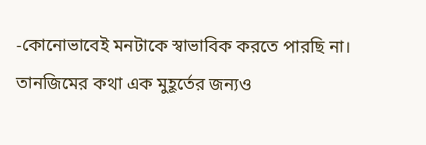-কোনোভাবেই মনটাকে স্বাভাবিক করতে পারছি না। তানজিমের কথা এক মুহূর্তের জন্যও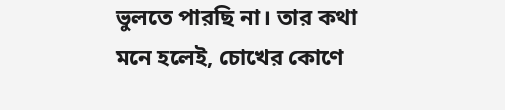ভুলতে পারছি না। তার কথা মনে হলেই, চোখের কোণে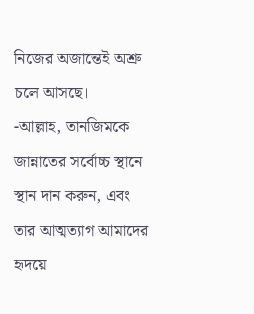নিজের অজান্তেই অশ্রু চলে আসছে।
-আল্লাহ, তানজিমকে জান্নাতের সর্বোচ্চ স্থানে স্থান দান করুন, এবং তার আত্মত্যাগ আমাদের হৃদয়ে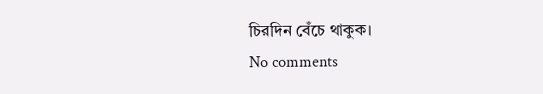চিরদিন বেঁচে থাকুক।
No comments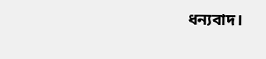ধন্যবাদ।